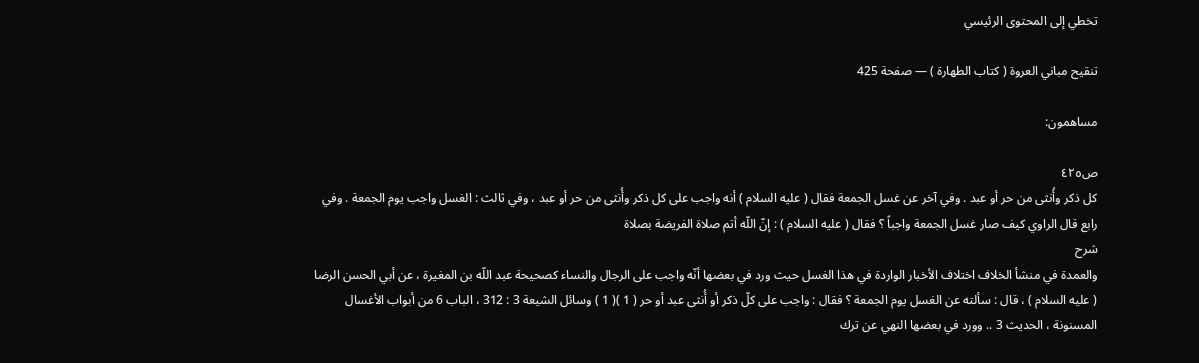تخطي إلى المحتوى الرئيسي

تنقيح مباني العروة ( كتاب الطهارة ) — صفحة 425

مساهمون:

ص٤٢٥
كل ذكر وأُنثى من حر أو عبد . وفي آخر عن غسل الجمعة فقال ( عليه السلام ) أنه واجب على كل ذكر وأُنثى من حر أو عبد ، وفي ثالث : الغسل واجب يوم الجمعة . وفي رابع قال الراوي كيف صار غسل الجمعة واجباً ؟ فقال ( عليه السلام ) : إنّ اللّه أتم صلاة الفريضة بصلاة
شرح
والعمدة في منشأ الخلاف اختلاف الأخبار الواردة في هذا الغسل حيث ورد في بعضها أنّه واجب على الرجال والنساء كصحيحة عبد اللّه بن المغيرة ، عن أبي الحسن الرضا ( عليه السلام ) ، قال : سألته عن الغسل يوم الجمعة ؟ فقال : واجب على كلّ ذكر أو أُنثى عبد أو حر ( 1 )( 1 ) وسائل الشيعة 3 : 312 ، الباب 6 من أبواب الأغسال المسنونة ، الحديث 3 .. وورد في بعضها النهي عن ترك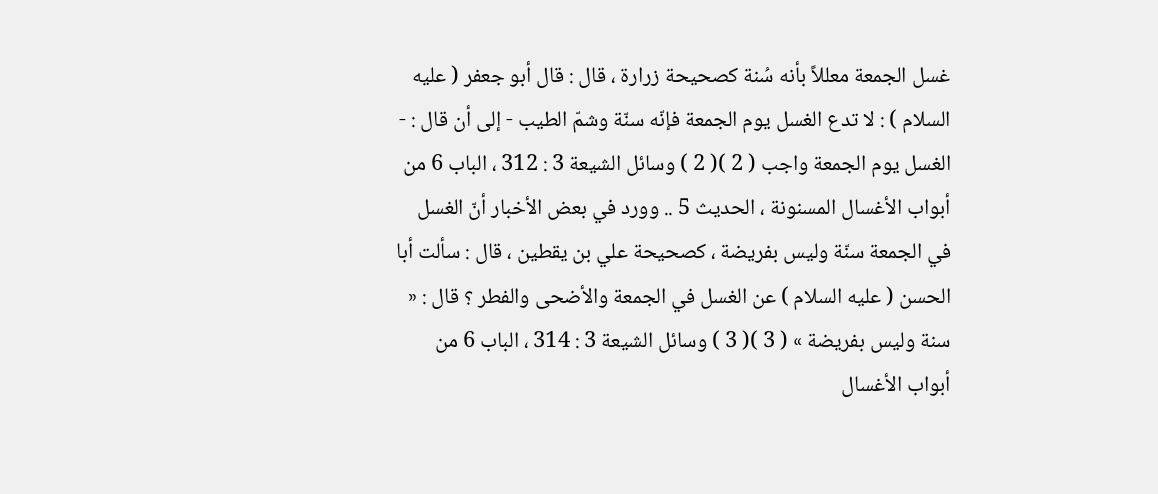غسل الجمعة معللاً بأنه سُنة كصحيحة زرارة ، قال : قال أبو جعفر ( عليه السلام ) : لا تدع الغسل يوم الجمعة فإنّه سنّة وشمّ الطيب - إلى أن قال : - الغسل يوم الجمعة واجب ( 2 )( 2 ) وسائل الشيعة 3 : 312 ، الباب 6 من أبواب الأغسال المسنونة ، الحديث 5 .. وورد في بعض الأخبار أنّ الغسل في الجمعة سنّة وليس بفريضة ، كصحيحة علي بن يقطين ، قال : سألت أبا الحسن ( عليه السلام ) عن الغسل في الجمعة والأضحى والفطر ؟ قال : « سنة وليس بفريضة » ( 3 )( 3 ) وسائل الشيعة 3 : 314 ، الباب 6 من أبواب الأغسال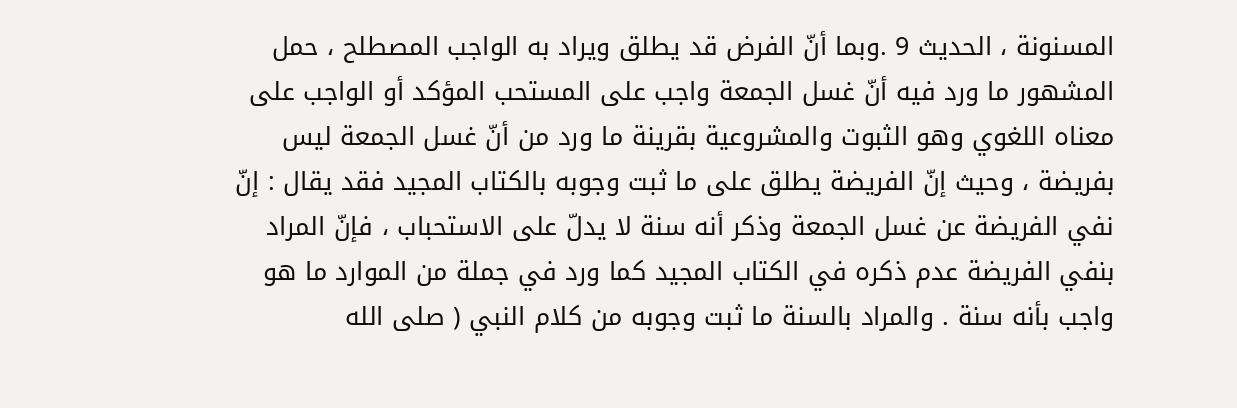المسنونة ، الحديث 9 .وبما أنّ الفرض قد يطلق ويراد به الواجب المصطلح ، حمل المشهور ما ورد فيه أنّ غسل الجمعة واجب على المستحب المؤكد أو الواجب على معناه اللغوي وهو الثبوت والمشروعية بقرينة ما ورد من أنّ غسل الجمعة ليس بفريضة ، وحيث إنّ الفريضة يطلق على ما ثبت وجوبه بالكتاب المجيد فقد يقال : إنّ نفي الفريضة عن غسل الجمعة وذكر أنه سنة لا يدلّ على الاستحباب ، فإنّ المراد بنفي الفريضة عدم ذكره في الكتاب المجيد كما ورد في جملة من الموارد ما هو واجب بأنه سنة . والمراد بالسنة ما ثبت وجوبه من كلام النبي ( صلى الله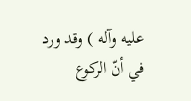عليه وآله ) وقد ورد في أنّ الركوع